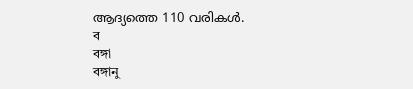ആദ്യത്തെ 110 വരികൾ.
ব
বঙ্গা
বঙ্গানু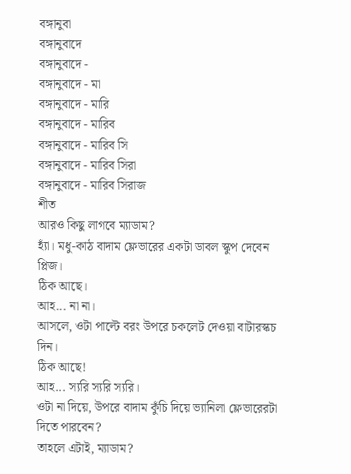বঙ্গানুবা
বঙ্গানুবাদে
বঙ্গানুবাদে -
বঙ্গানুবাদে - মা
বঙ্গানুবাদে - মারি
বঙ্গানুবাদে - মারিব
বঙ্গানুবাদে - মারিব সি
বঙ্গানুবাদে - মারিব সিরা
বঙ্গানুবাদে - মারিব সিরাজ
শীত
আরও কিছু লাগবে ম্যাডাম?
হ্যাঁ। মধু-কাঠ বাদাম ফ্লেভারের একটা ডাবল স্কুপ দেবেন প্লিজ।
ঠিক আছে।
আহ... না না।
আসলে, ওটা পাল্টে বরং উপরে চকলেট দেওয়া বাটারস্কচ দিন।
ঠিক আছে!
আহ... স্যরি স্যরি স্যরি।
ওটা না দিয়ে, উপরে বাদাম কুঁচি দিয়ে ভ্যানিলা ফ্লেভারেরটা দিতে পারবেন?
তাহলে এটাই, ম্যাডাম?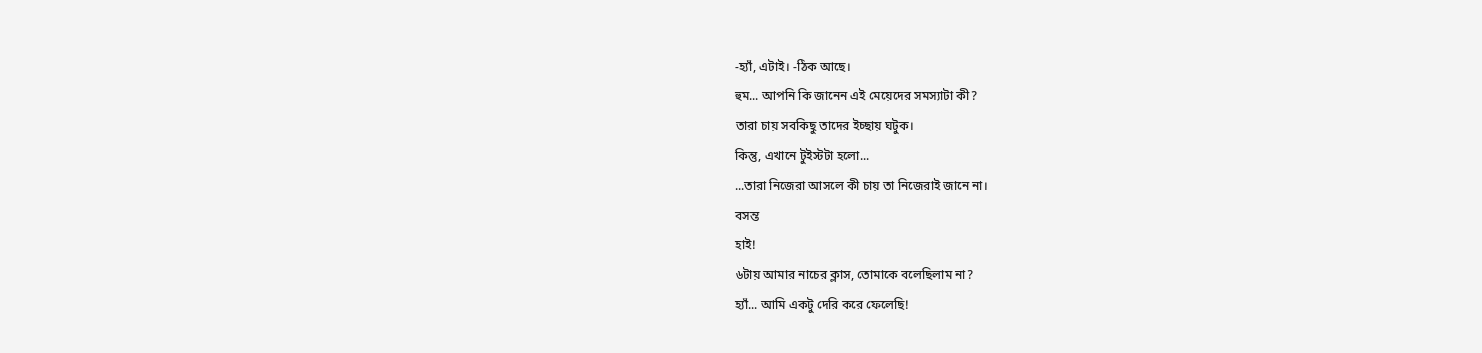-হ্যাঁ, এটাই। -ঠিক আছে।
হুম... আপনি কি জানেন এই মেয়েদের সমস্যাটা কী?
তারা চায় সবকিছু তাদের ইচ্ছায় ঘটুক।
কিন্তু, এখানে টুইস্টটা হলো...
...তারা নিজেরা আসলে কী চায় তা নিজেরাই জানে না।
বসন্ত
হাই!
৬টায় আমার নাচের ক্লাস, তোমাকে বলেছিলাম না?
হ্যাঁ... আমি একটু দেরি করে ফেলেছি!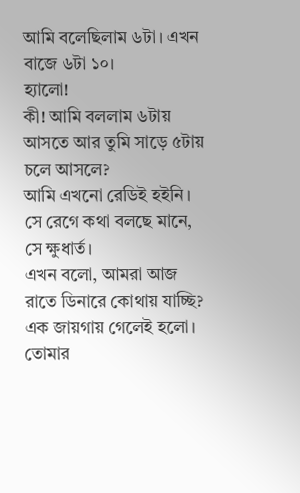আমি বলেছিলাম ৬টা। এখন বাজে ৬টা ১০।
হ্যালো!
কী! আমি বললাম ৬টায় আসতে আর তুমি সাড়ে ৫টায় চলে আসলে?
আমি এখনো রেডিই হইনি।
সে রেগে কথা বলছে মানে, সে ক্ষুধার্ত।
এখন বলো, আমরা আজ রাতে ডিনারে কোথায় যাচ্ছি?
এক জায়গায় গেলেই হলো। তোমার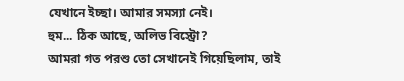যেখানে ইচ্ছা। আমার সমস্যা নেই।
হুম... ঠিক আছে, অলিভ বিস্ট্রো?
আমরা গত পরশু তো সেখানেই গিয়েছিলাম, তাই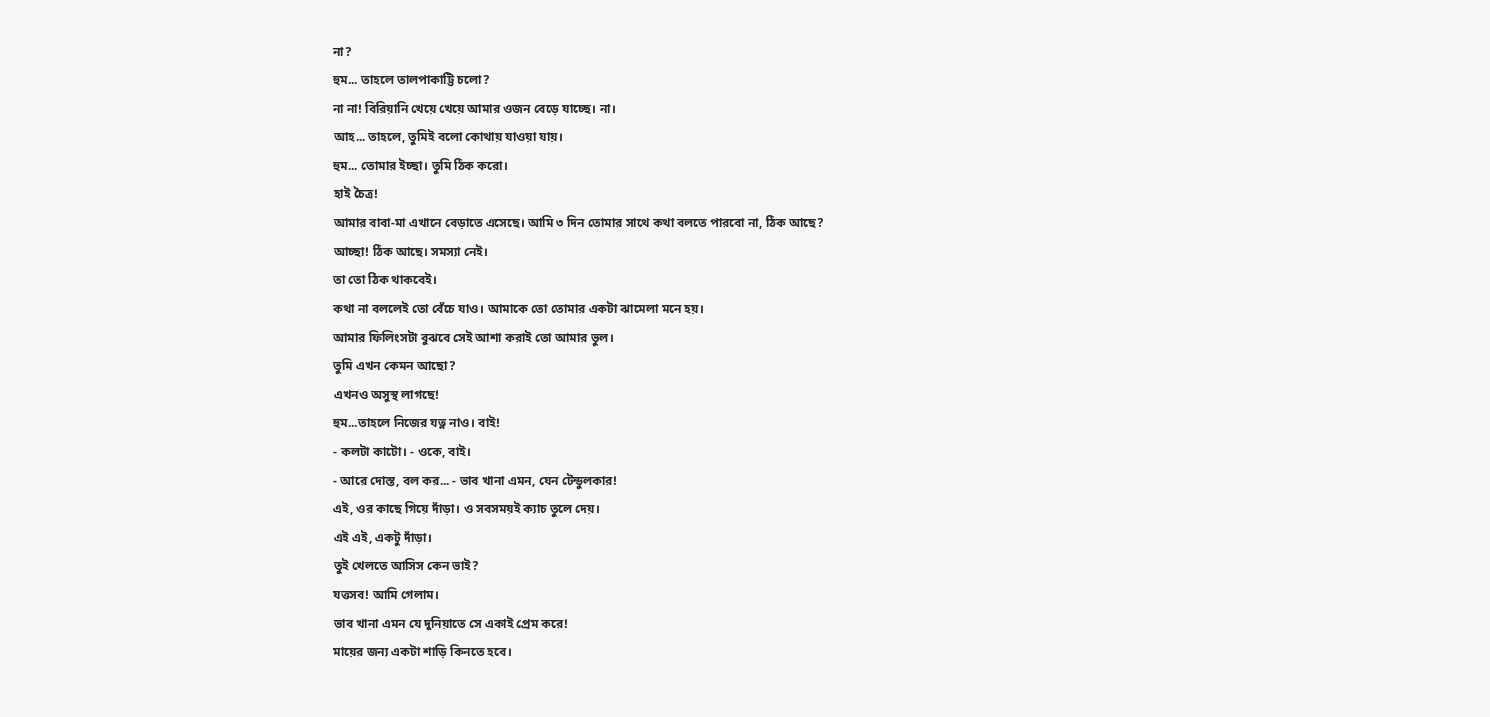না?
হুম... তাহলে তালপাকাট্টি চলো?
না না! বিরিয়ানি খেয়ে খেয়ে আমার ওজন বেড়ে যাচ্ছে। না।
আহ... তাহলে, তুমিই বলো কোথায় যাওয়া যায়।
হুম... তোমার ইচ্ছা। তুমি ঠিক করো।
হাই চৈত্র!
আমার বাবা-মা এখানে বেড়াতে এসেছে। আমি ৩ দিন তোমার সাথে কথা বলতে পারবো না, ঠিক আছে?
আচ্ছা! ঠিক আছে। সমস্যা নেই।
তা তো ঠিক থাকবেই।
কথা না বললেই তো বেঁচে যাও। আমাকে তো তোমার একটা ঝামেলা মনে হয়।
আমার ফিলিংসটা বুঝবে সেই আশা করাই তো আমার ভুল।
তুমি এখন কেমন আছো?
এখনও অসুস্থ লাগছে!
হুম...তাহলে নিজের যত্ন নাও। বাই!
- কলটা কাটো। - ওকে, বাই।
- আরে দোস্ত, বল কর... - ভাব খানা এমন, যেন টেন্ডুলকার!
এই, ওর কাছে গিয়ে দাঁড়া। ও সবসময়ই ক্যাচ তুলে দেয়।
এই এই, একটু দাঁড়া।
তুই খেলতে আসিস কেন ভাই?
যত্তসব! আমি গেলাম।
ভাব খানা এমন যে দুনিয়াতে সে একাই প্রেম করে!
মায়ের জন্য একটা শাড়ি কিনতে হবে।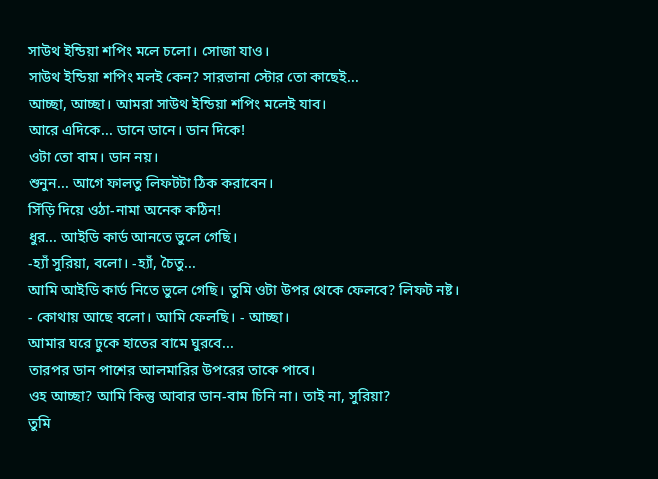সাউথ ইন্ডিয়া শপিং মলে চলো। সোজা যাও।
সাউথ ইন্ডিয়া শপিং মলই কেন? সারভানা স্টোর তো কাছেই...
আচ্ছা, আচ্ছা। আমরা সাউথ ইন্ডিয়া শপিং মলেই যাব।
আরে এদিকে... ডানে ডানে। ডান দিকে!
ওটা তো বাম। ডান নয়।
শুনুন... আগে ফালতু লিফটটা ঠিক করাবেন।
সিঁড়ি দিয়ে ওঠা-নামা অনেক কঠিন!
ধুর... আইডি কার্ড আনতে ভুলে গেছি।
-হ্যাঁ সুরিয়া, বলো। -হ্যাঁ, চৈতু...
আমি আইডি কার্ড নিতে ভুলে গেছি। তুমি ওটা উপর থেকে ফেলবে? লিফট নষ্ট।
- কোথায় আছে বলো। আমি ফেলছি। - আচ্ছা।
আমার ঘরে ঢুকে হাতের বামে ঘুরবে...
তারপর ডান পাশের আলমারির উপরের তাকে পাবে।
ওহ আচ্ছা? আমি কিন্তু আবার ডান-বাম চিনি না। তাই না, সুরিয়া?
তুমি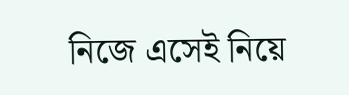নিজে এসেই নিয়ে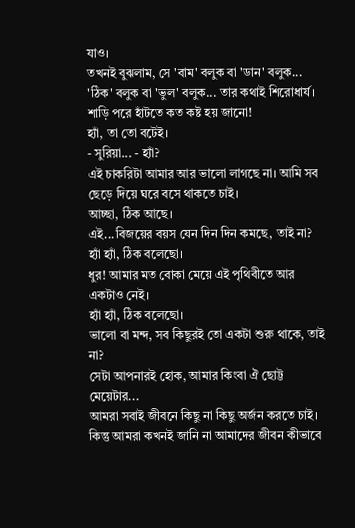যাও।
তখনই বুঝলাম, সে 'বাম' বলুক বা 'ডান' বলুক...
'ঠিক' বলুক বা 'ভুল' বলুক... তার কথাই শিরোধার্য।
শাড়ি পরে হাঁটতে কত কষ্ট হয় জানো!
হ্যাঁ, তা তো বটেই।
- সুরিয়া... - হ্যাঁ?
এই চাকরিটা আমার আর ভালো লাগছে না। আমি সব ছেড়ে দিয়ে ঘরে বসে থাকতে চাই।
আচ্ছা, ঠিক আছে।
এই...বিজয়ের বয়স যেন দিন দিন কমছে, তাই না?
হ্যাঁ হ্যাঁ, ঠিক বলেছো।
ধুর! আমার মত বোকা মেয়ে এই পৃথিবীতে আর একটাও নেই।
হ্যাঁ হ্যাঁ, ঠিক বলেছো।
ভালো বা মন্দ, সব কিছুরই তো একটা শুরু থাকে, তাই না?
সেটা আপনারই হোক, আমার কিংবা ঐ ছোট্ট মেয়েটার...
আমরা সবাই জীবনে কিছু না কিছু অর্জন করতে চাই।
কিন্তু আমরা কখনই জানি না আমাদের জীবন কীভাবে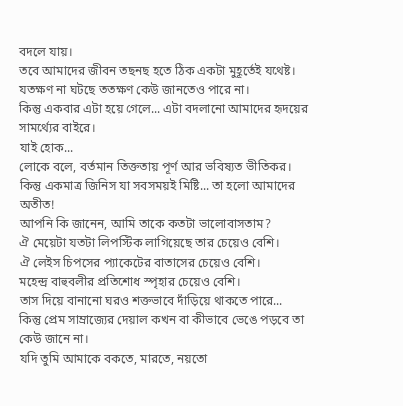বদলে যায়।
তবে আমাদের জীবন তছনছ হতে ঠিক একটা মুহূর্তেই যথেষ্ট।
যতক্ষণ না ঘটছে ততক্ষণ কেউ জানতেও পারে না।
কিন্তু একবার এটা হয়ে গেলে... এটা বদলানো আমাদের হৃদয়ের সামর্থ্যের বাইরে।
যাই হোক...
লোকে বলে, বর্তমান তিক্ততায় পূর্ণ আর ভবিষ্যত ভীতিকর।
কিন্তু একমাত্র জিনিস যা সবসময়ই মিষ্টি... তা হলো আমাদের অতীত!
আপনি কি জানেন, আমি তাকে কতটা ভালোবাসতাম?
ঐ মেয়েটা যতটা লিপস্টিক লাগিয়েছে তার চেয়েও বেশি।
ঐ লেইস চিপসের প্যাকেটের বাতাসের চেয়েও বেশি।
মহেন্দ্র বাহুবলীর প্রতিশোধ স্পৃহার চেয়েও বেশি।
তাস দিয়ে বানানো ঘরও শক্তভাবে দাঁড়িয়ে থাকতে পারে...
কিন্তু প্রেম সাম্রাজ্যের দেয়াল কখন বা কীভাবে ভেঙে পড়বে তা কেউ জানে না।
যদি তুমি আমাকে বকতে, মারতে, নয়তো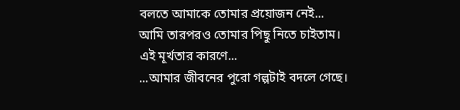বলতে আমাকে তোমার প্রয়োজন নেই...
আমি তারপরও তোমার পিছু নিতে চাইতাম।
এই মূর্খতার কারণে...
...আমার জীবনের পুরো গল্পটাই বদলে গেছে।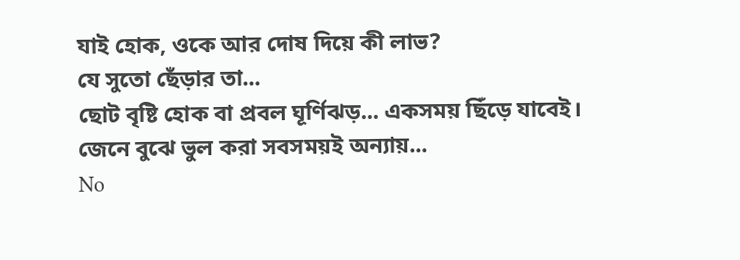যাই হোক, ওকে আর দোষ দিয়ে কী লাভ?
যে সুতো ছেঁড়ার তা...
ছোট বৃষ্টি হোক বা প্রবল ঘূর্ণিঝড়... একসময় ছিঁড়ে যাবেই।
জেনে বুঝে ভুল করা সবসময়ই অন্যায়...
No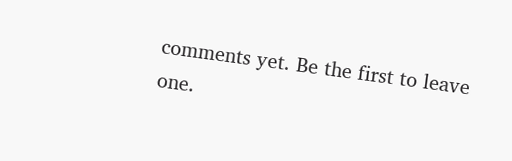comments yet. Be the first to leave one.